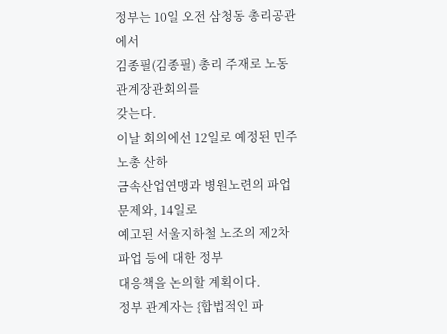정부는 10일 오전 삼청동 총리공관에서
김종필(김종필) 총리 주재로 노동관계장관회의를
갖는다.
이날 회의에선 12일로 예정된 민주노총 산하
금속산업연맹과 병원노련의 파업문제와, 14일로
예고된 서울지하철 노조의 제2차 파업 등에 대한 정부
대응책을 논의할 계획이다.
정부 관계자는 {합법적인 파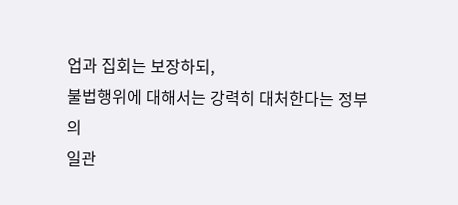업과 집회는 보장하되,
불법행위에 대해서는 강력히 대처한다는 정부의
일관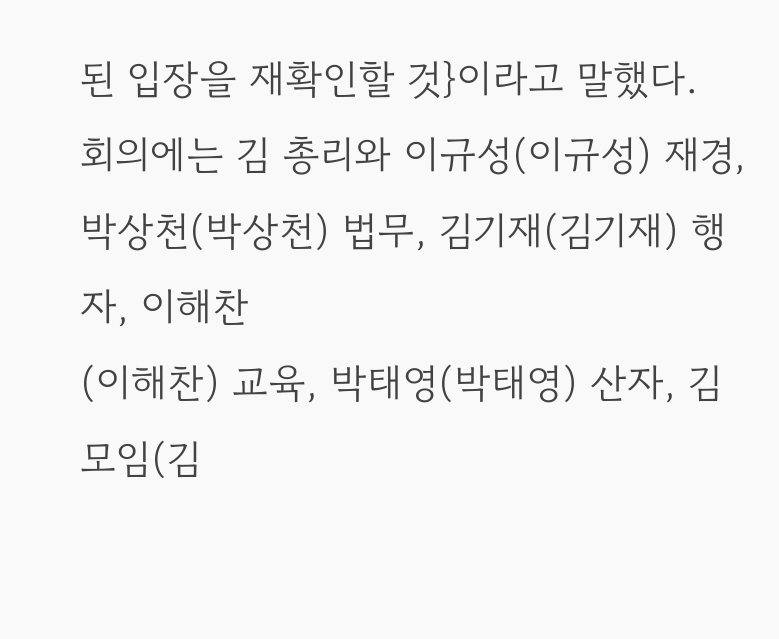된 입장을 재확인할 것}이라고 말했다.
회의에는 김 총리와 이규성(이규성) 재경,
박상천(박상천) 법무, 김기재(김기재) 행자, 이해찬
(이해찬) 교육, 박태영(박태영) 산자, 김모임(김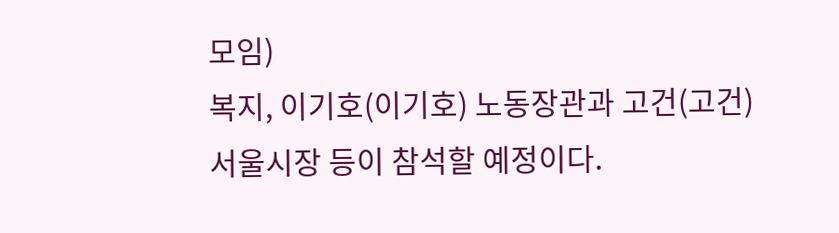모임)
복지, 이기호(이기호) 노동장관과 고건(고건)
서울시장 등이 참석할 예정이다.